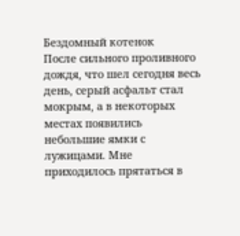Бездомный котенок
После сильного проливного дождя, что шел сегодня весь день, серый асфальт стал мокрым, а в некоторых местах появились небольшие ямки с лужицами. Мне приходилось прятаться в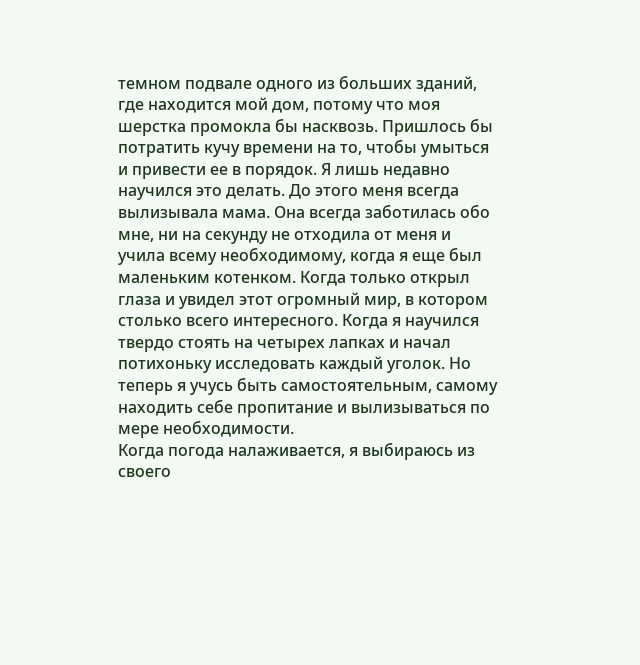темном подвале одного из больших зданий, где находится мой дом, потому что моя шерстка промокла бы насквозь. Пришлось бы потратить кучу времени на то, чтобы умыться и привести ее в порядок. Я лишь недавно научился это делать. До этого меня всегда вылизывала мама. Она всегда заботилась обо мне, ни на секунду не отходила от меня и учила всему необходимому, когда я еще был маленьким котенком. Когда только открыл глаза и увидел этот огромный мир, в котором столько всего интересного. Когда я научился твердо стоять на четырех лапках и начал потихоньку исследовать каждый уголок. Но теперь я учусь быть самостоятельным, самому находить себе пропитание и вылизываться по мере необходимости.
Когда погода налаживается, я выбираюсь из своего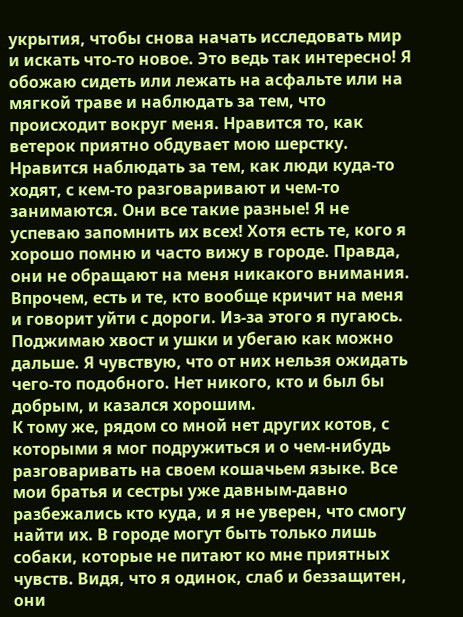укрытия, чтобы снова начать исследовать мир и искать что-то новое. Это ведь так интересно! Я обожаю сидеть или лежать на асфальте или на мягкой траве и наблюдать за тем, что происходит вокруг меня. Нравится то, как ветерок приятно обдувает мою шерстку. Нравится наблюдать за тем, как люди куда-то ходят, с кем-то разговаривают и чем-то занимаются. Они все такие разные! Я не успеваю запомнить их всех! Хотя есть те, кого я хорошо помню и часто вижу в городе. Правда, они не обращают на меня никакого внимания. Впрочем, есть и те, кто вообще кричит на меня и говорит уйти с дороги. Из-за этого я пугаюсь. Поджимаю хвост и ушки и убегаю как можно дальше. Я чувствую, что от них нельзя ожидать чего-то подобного. Нет никого, кто и был бы добрым, и казался хорошим.
К тому же, рядом со мной нет других котов, с которыми я мог подружиться и о чем-нибудь разговаривать на своем кошачьем языке. Все мои братья и сестры уже давным-давно разбежались кто куда, и я не уверен, что смогу найти их. В городе могут быть только лишь собаки, которые не питают ко мне приятных чувств. Видя, что я одинок, слаб и беззащитен, они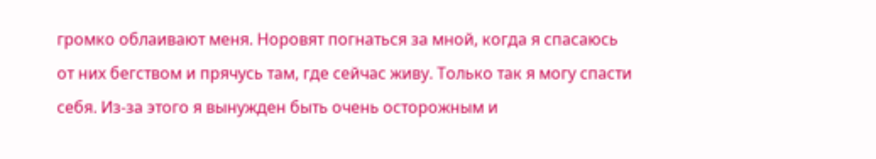громко облаивают меня. Норовят погнаться за мной, когда я спасаюсь от них бегством и прячусь там, где сейчас живу. Только так я могу спасти себя. Из-за этого я вынужден быть очень осторожным и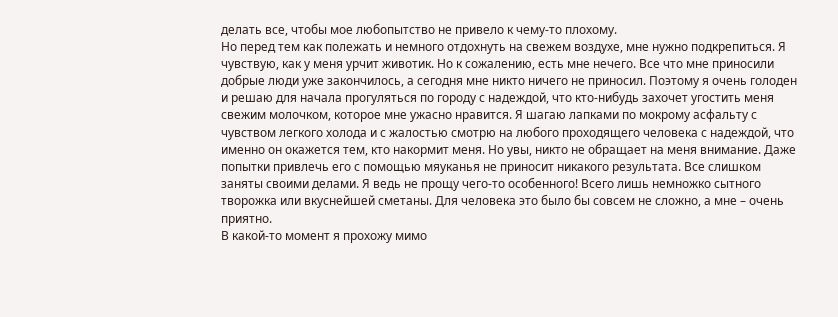делать все, чтобы мое любопытство не привело к чему-то плохому.
Но перед тем как полежать и немного отдохнуть на свежем воздухе, мне нужно подкрепиться. Я чувствую, как у меня урчит животик. Но к сожалению, есть мне нечего. Все что мне приносили добрые люди уже закончилось, а сегодня мне никто ничего не приносил. Поэтому я очень голоден и решаю для начала прогуляться по городу с надеждой, что кто-нибудь захочет угостить меня свежим молочком, которое мне ужасно нравится. Я шагаю лапками по мокрому асфальту с чувством легкого холода и с жалостью смотрю на любого проходящего человека с надеждой, что именно он окажется тем, кто накормит меня. Но увы, никто не обращает на меня внимание. Даже попытки привлечь его с помощью мяуканья не приносит никакого результата. Все слишком заняты своими делами. Я ведь не прощу чего-то особенного! Всего лишь немножко сытного творожка или вкуснейшей сметаны. Для человека это было бы совсем не сложно, а мне – очень приятно.
В какой-то момент я прохожу мимо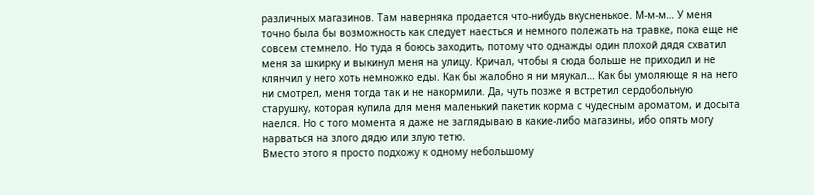различных магазинов. Там наверняка продается что-нибудь вкусненькое. М-м-м… У меня точно была бы возможность как следует наесться и немного полежать на травке, пока еще не совсем стемнело. Но туда я боюсь заходить, потому что однажды один плохой дядя схватил меня за шкирку и выкинул меня на улицу. Кричал, чтобы я сюда больше не приходил и не клянчил у него хоть немножко еды. Как бы жалобно я ни мяукал… Как бы умоляюще я на него ни смотрел, меня тогда так и не накормили. Да, чуть позже я встретил сердобольную старушку, которая купила для меня маленький пакетик корма с чудесным ароматом, и досыта наелся. Но с того момента я даже не заглядываю в какие-либо магазины, ибо опять могу нарваться на злого дядю или злую тетю.
Вместо этого я просто подхожу к одному небольшому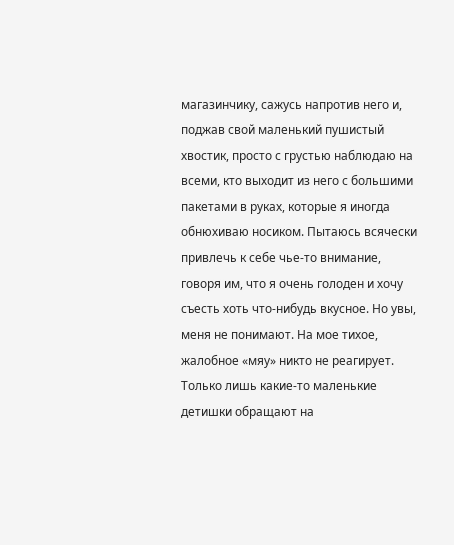магазинчику, сажусь напротив него и, поджав свой маленький пушистый хвостик, просто с грустью наблюдаю на всеми, кто выходит из него с большими пакетами в руках, которые я иногда обнюхиваю носиком. Пытаюсь всячески привлечь к себе чье-то внимание, говоря им, что я очень голоден и хочу съесть хоть что-нибудь вкусное. Но увы, меня не понимают. На мое тихое, жалобное «мяу» никто не реагирует. Только лишь какие-то маленькие детишки обращают на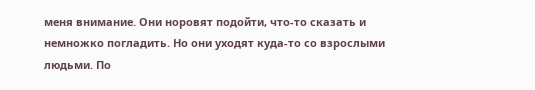меня внимание. Они норовят подойти, что-то сказать и немножко погладить. Но они уходят куда-то со взрослыми людьми. По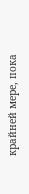крайней мере, пока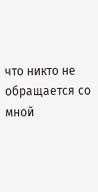что никто не обращается со мной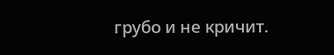грубо и не кричит.